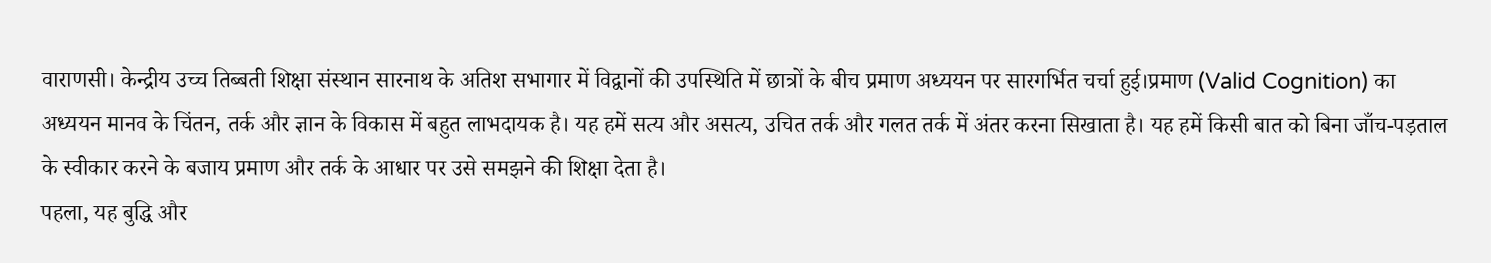वाराणसी। केन्द्रीय उच्च तिब्बती शिक्षा संस्थान सारनाथ के अतिश सभागार में विद्वानों की उपस्थिति में छात्रों के बीच प्रमाण अध्ययन पर सारगर्भित चर्चा हुई।प्रमाण (Valid Cognition) का अध्ययन मानव के चिंतन, तर्क और ज्ञान के विकास में बहुत लाभदायक है। यह हमें सत्य और असत्य, उचित तर्क और गलत तर्क में अंतर करना सिखाता है। यह हमें किसी बात को बिना जाँच-पड़ताल के स्वीकार करने के बजाय प्रमाण और तर्क के आधार पर उसे समझने की शिक्षा देता है।
पहला, यह बुद्धि और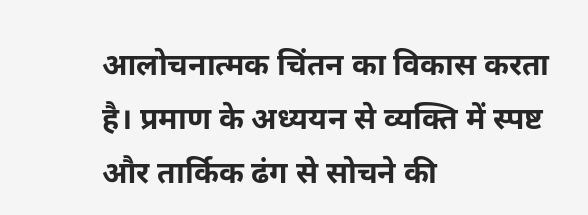आलोचनात्मक चिंतन का विकास करता है। प्रमाण के अध्ययन से व्यक्ति में स्पष्ट और तार्किक ढंग से सोचने की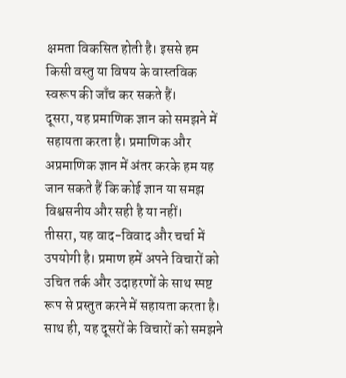क्षमता विकसित होती है। इससे हम किसी वस्तु या विषय के वास्तविक स्वरूप की जाँच कर सकते हैं।
दूसरा, यह प्रमाणिक ज्ञान को समझने में सहायता करता है। प्रमाणिक और अप्रमाणिक ज्ञान में अंतर करके हम यह जान सकते हैं कि कोई ज्ञान या समझ विश्वसनीय और सही है या नहीं।
तीसरा, यह वाद-विवाद और चर्चा में उपयोगी है। प्रमाण हमें अपने विचारों को उचित तर्क और उदाहरणों के साथ स्पष्ट रूप से प्रस्तुत करने में सहायता करता है। साथ ही, यह दूसरों के विचारों को समझने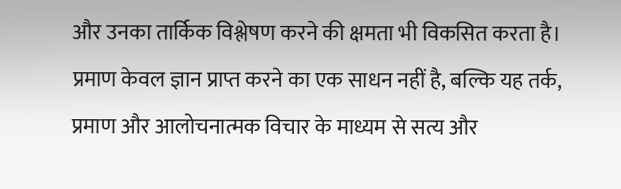और उनका तार्किक विश्लेषण करने की क्षमता भी विकसित करता है।
प्रमाण केवल ज्ञान प्राप्त करने का एक साधन नहीं है, बल्कि यह तर्क, प्रमाण और आलोचनात्मक विचार के माध्यम से सत्य और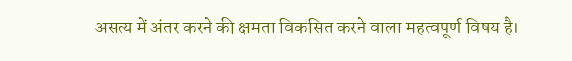असत्य में अंतर करने की क्षमता विकसित करने वाला महत्वपूर्ण विषय है।